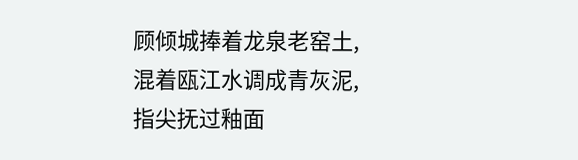顾倾城捧着龙泉老窑土,混着瓯江水调成青灰泥,指尖抚过釉面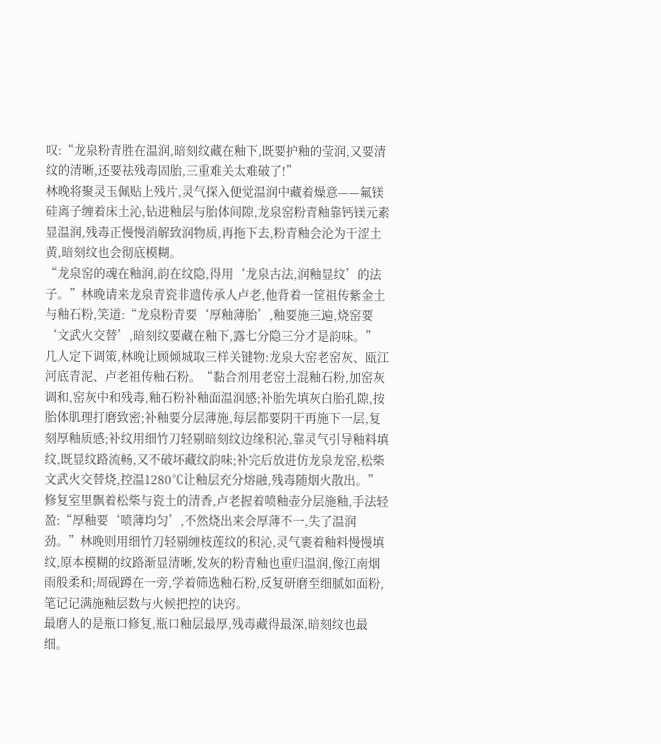叹:“龙泉粉青胜在温润,暗刻纹藏在釉下,既要护釉的莹润,又要清纹的清晰,还要祛残毒固胎,三重难关太难破了!”
林晚将聚灵玉佩贴上残片,灵气探入便觉温润中藏着燥意——氟镁硅离子缠着床土沁,钻进釉层与胎体间隙,龙泉窑粉青釉靠钙镁元素显温润,残毒正慢慢消解致润物质,再拖下去,粉青釉会沦为干涩土黄,暗刻纹也会彻底模糊。
“龙泉窑的魂在釉润,韵在纹隐,得用‘龙泉古法,润釉显纹’的法子。”林晚请来龙泉青瓷非遗传承人卢老,他背着一筐祖传紫金土与釉石粉,笑道:“龙泉粉青要‘厚釉薄胎’,釉要施三遍,烧窑要‘文武火交替’,暗刻纹要藏在釉下,露七分隐三分才是韵味。”
几人定下调策,林晚让顾倾城取三样关键物:龙泉大窑老窑灰、瓯江河底青泥、卢老祖传釉石粉。“黏合剂用老窑土混釉石粉,加窑灰调和,窑灰中和残毒,釉石粉补釉面温润感;补胎先填灰白胎孔隙,按胎体肌理打磨致密;补釉要分层薄施,每层都要阴干再施下一层,复刻厚釉质感;补纹用细竹刀轻剔暗刻纹边缘积沁,靠灵气引导釉料填纹,既显纹路流畅,又不破坏藏纹韵味;补完后放进仿龙泉龙窑,松柴文武火交替烧,控温1280℃让釉层充分熔融,残毒随烟火散出。”
修复室里飘着松柴与瓷土的清香,卢老握着喷釉壶分层施釉,手法轻盈:“厚釉要‘喷薄均匀’,不然烧出来会厚薄不一,失了温润劲。”林晚则用细竹刀轻剔缠枝莲纹的积沁,灵气裹着釉料慢慢填纹,原本模糊的纹路渐显清晰,发灰的粉青釉也重归温润,像江南烟雨般柔和;周砚蹲在一旁,学着筛选釉石粉,反复研磨至细腻如面粉,笔记记满施釉层数与火候把控的诀窍。
最磨人的是瓶口修复,瓶口釉层最厚,残毒藏得最深,暗刻纹也最细。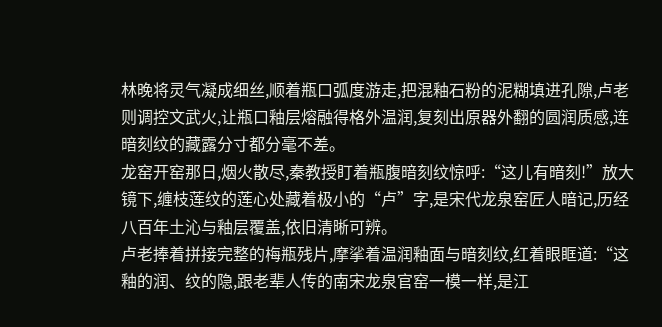林晚将灵气凝成细丝,顺着瓶口弧度游走,把混釉石粉的泥糊填进孔隙,卢老则调控文武火,让瓶口釉层熔融得格外温润,复刻出原器外翻的圆润质感,连暗刻纹的藏露分寸都分毫不差。
龙窑开窑那日,烟火散尽,秦教授盯着瓶腹暗刻纹惊呼:“这儿有暗刻!”放大镜下,缠枝莲纹的莲心处藏着极小的“卢”字,是宋代龙泉窑匠人暗记,历经八百年土沁与釉层覆盖,依旧清晰可辨。
卢老捧着拼接完整的梅瓶残片,摩挲着温润釉面与暗刻纹,红着眼眶道:“这釉的润、纹的隐,跟老辈人传的南宋龙泉官窑一模一样,是江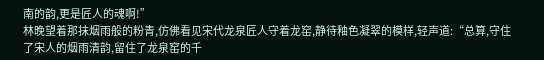南的韵,更是匠人的魂啊!”
林晚望着那抹烟雨般的粉青,仿佛看见宋代龙泉匠人守着龙窑,静待釉色凝翠的模样,轻声道:“总算,守住了宋人的烟雨清韵,留住了龙泉窑的千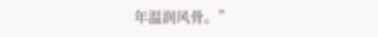年温润风骨。”